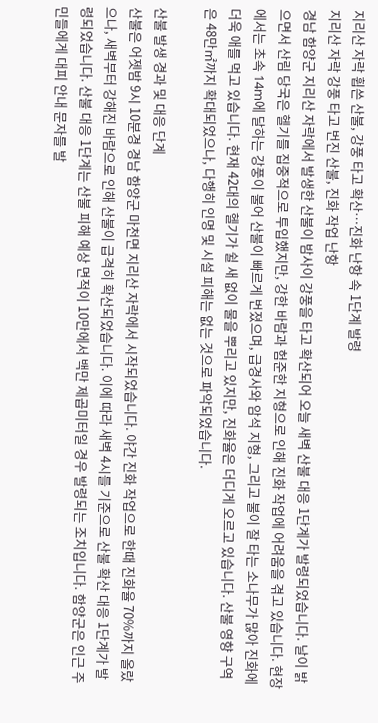지리산 자락 휩쓴 산불, 강풍 타고 확산…진화 난항 속 1단계 발령
지리산 자락 강풍 타고 번진 산불, 진화 작업 난항
경남 함양군 지리산 자락에서 발생한 산불이 밤사이 강풍을 타고 확산되어 오늘 새벽 산불 대응 1단계가 발령되었습니다. 날이 밝으면서 산림 당국은 헬기를 집중적으로 투입했지만, 강한 바람과 험준한 지형으로 인해 진화 작업에 어려움을 겪고 있습니다. 현장에서는 초속 14m에 달하는 강풍이 불어 산불이 빠르게 번졌으며, 급경사와 암석 지형, 그리고 불이 잘 타는 소나무가 많아 진화에 더욱 애를 먹고 있습니다. 현재 42대의 헬기가 쉴 새 없이 물을 뿌리고 있지만, 진화율은 더디게 오르고 있습니다. 산불 영향 구역은 48만㎡까지 확대되었으나, 다행히 인명 및 시설 피해는 없는 것으로 파악되었습니다.

산불 발생 경과 및 대응 단계
산불은 어젯밤 9시 10분경 경남 함양군 마천면 지리산 자락에서 시작되었습니다. 야간 진화 작업으로 한때 진화율 70%까지 올랐으나, 새벽부터 강해진 바람으로 인해 산불이 급격히 확산되었습니다. 이에 따라 새벽 4시를 기준으로 산불 확산 대응 1단계가 발령되었습니다. 산불 대응 1단계는 산불 피해 예상 면적이 10만에서 백만 제곱미터일 경우 발령되는 조치입니다. 함양군은 인근 주민들에게 대피 안내 문자를 발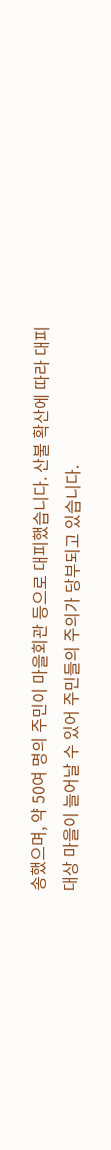송했으며, 약 50여 명의 주민이 마을회관 등으로 대피했습니다. 산불 확산에 따라 대피 대상 마을이 늘어날 수 있어 주민들의 주의가 당부되고 있습니다.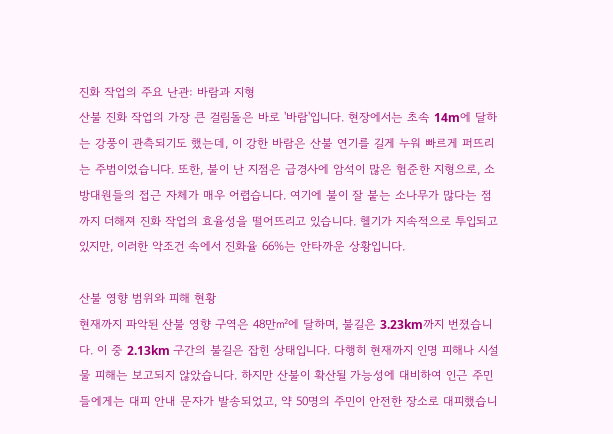진화 작업의 주요 난관: 바람과 지형
산불 진화 작업의 가장 큰 걸림돌은 바로 '바람'입니다. 현장에서는 초속 14m에 달하는 강풍이 관측되기도 했는데, 이 강한 바람은 산불 연기를 길게 누워 빠르게 퍼뜨리는 주범이었습니다. 또한, 불이 난 지점은 급경사에 암석이 많은 험준한 지형으로, 소방대원들의 접근 자체가 매우 어렵습니다. 여기에 불이 잘 붙는 소나무가 많다는 점까지 더해져 진화 작업의 효율성을 떨어뜨리고 있습니다. 헬기가 지속적으로 투입되고 있지만, 이러한 악조건 속에서 진화율 66%는 안타까운 상황입니다.

산불 영향 범위와 피해 현황
현재까지 파악된 산불 영향 구역은 48만㎡에 달하며, 불길은 3.23km까지 번졌습니다. 이 중 2.13km 구간의 불길은 잡힌 상태입니다. 다행히 현재까지 인명 피해나 시설물 피해는 보고되지 않았습니다. 하지만 산불이 확산될 가능성에 대비하여 인근 주민들에게는 대피 안내 문자가 발송되었고, 약 50명의 주민이 안전한 장소로 대피했습니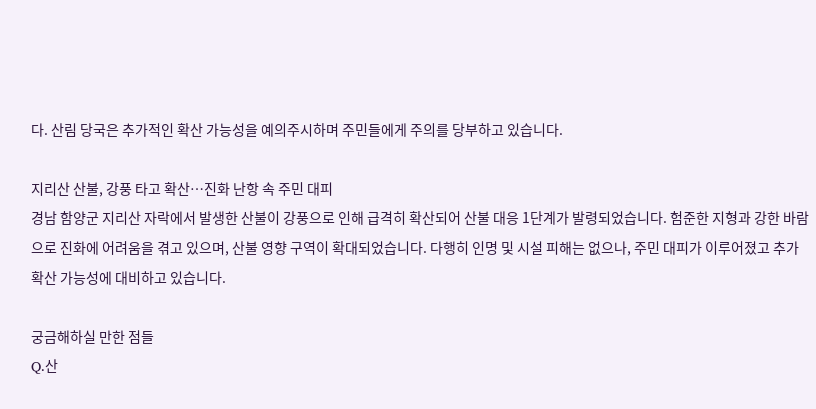다. 산림 당국은 추가적인 확산 가능성을 예의주시하며 주민들에게 주의를 당부하고 있습니다.

지리산 산불, 강풍 타고 확산…진화 난항 속 주민 대피
경남 함양군 지리산 자락에서 발생한 산불이 강풍으로 인해 급격히 확산되어 산불 대응 1단계가 발령되었습니다. 험준한 지형과 강한 바람으로 진화에 어려움을 겪고 있으며, 산불 영향 구역이 확대되었습니다. 다행히 인명 및 시설 피해는 없으나, 주민 대피가 이루어졌고 추가 확산 가능성에 대비하고 있습니다.

궁금해하실 만한 점들
Q.산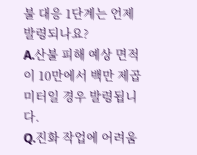불 대응 1단계는 언제 발령되나요?
A.산불 피해 예상 면적이 10만에서 백만 제곱미터일 경우 발령됩니다.
Q.진화 작업에 어려움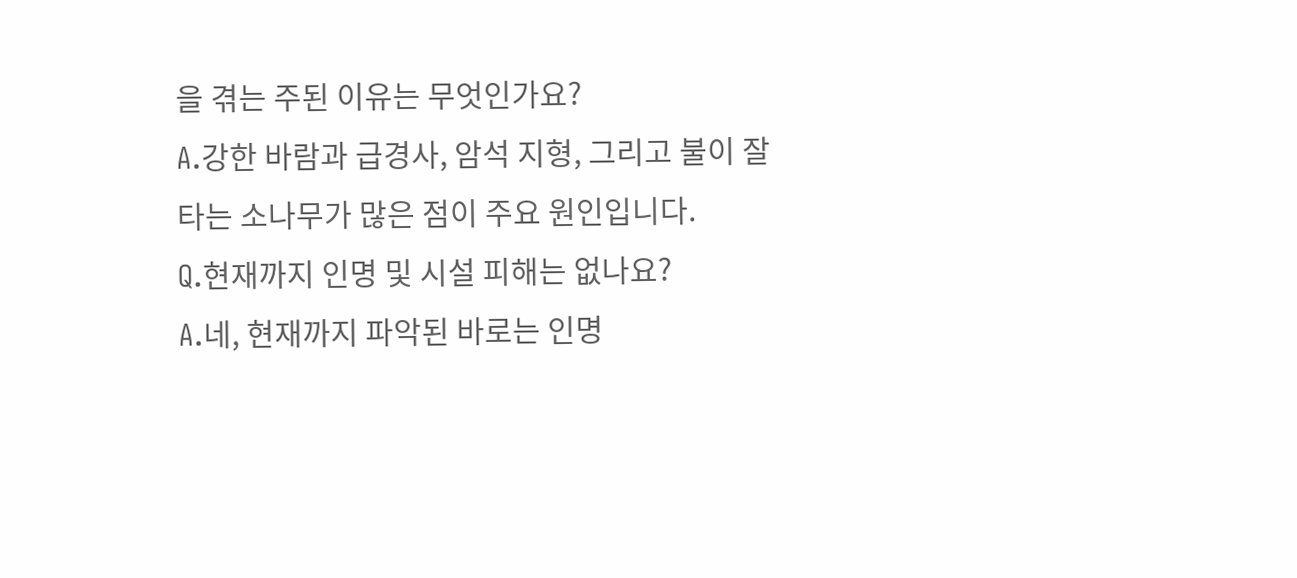을 겪는 주된 이유는 무엇인가요?
A.강한 바람과 급경사, 암석 지형, 그리고 불이 잘 타는 소나무가 많은 점이 주요 원인입니다.
Q.현재까지 인명 및 시설 피해는 없나요?
A.네, 현재까지 파악된 바로는 인명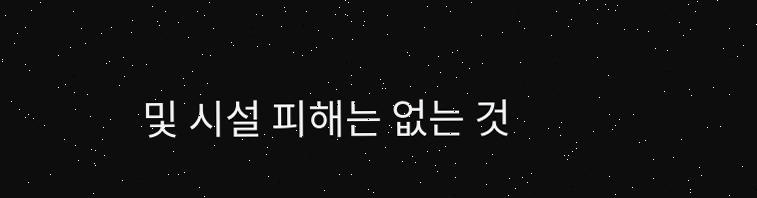및 시설 피해는 없는 것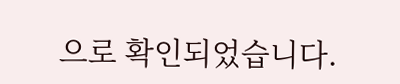으로 확인되었습니다.